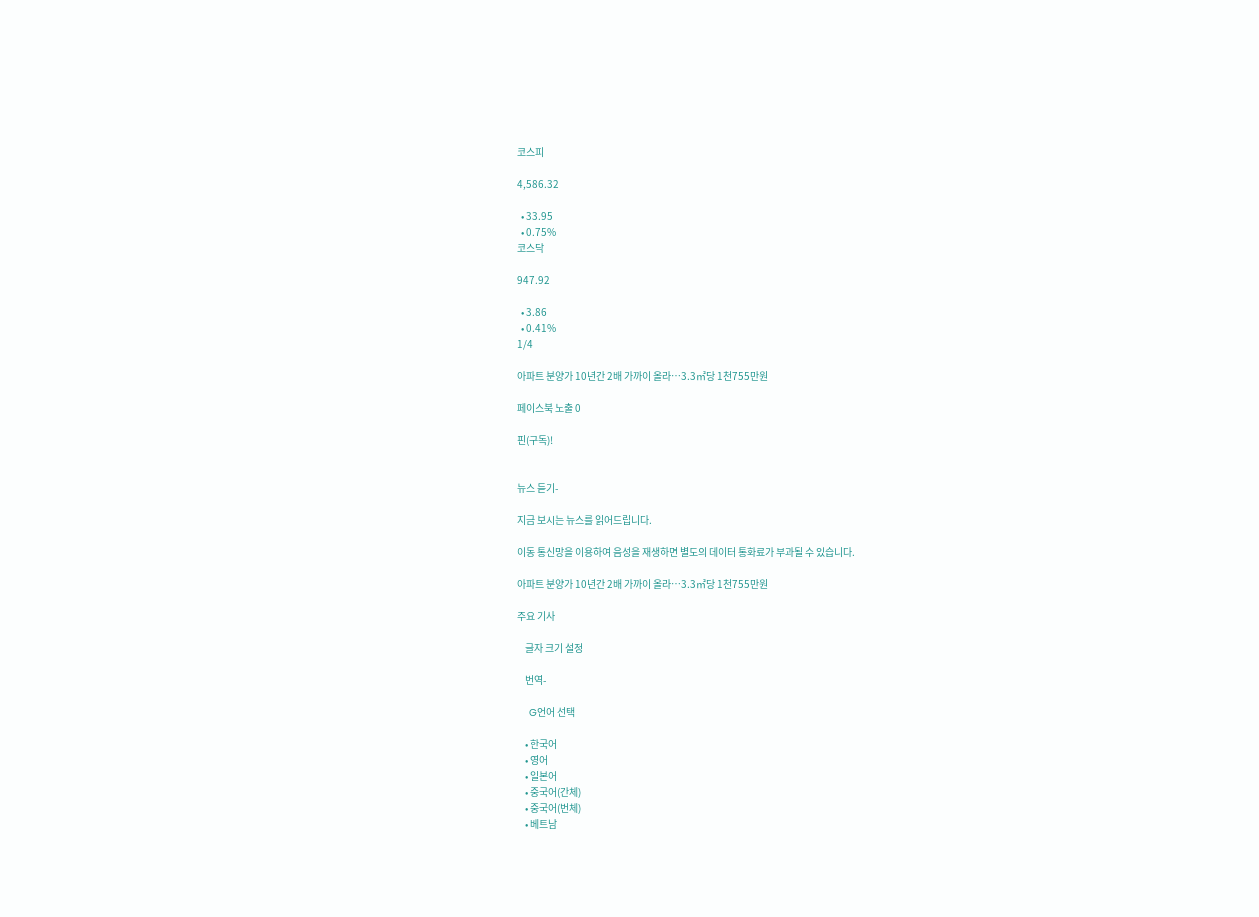코스피

4,586.32

  • 33.95
  • 0.75%
코스닥

947.92

  • 3.86
  • 0.41%
1/4

아파트 분양가 10년간 2배 가까이 올라…3.3㎡당 1천755만원

페이스북 노출 0

핀(구독)!


뉴스 듣기-

지금 보시는 뉴스를 읽어드립니다.

이동 통신망을 이용하여 음성을 재생하면 별도의 데이터 통화료가 부과될 수 있습니다.

아파트 분양가 10년간 2배 가까이 올라…3.3㎡당 1천755만원

주요 기사

    글자 크기 설정

    번역-

    G언어 선택

    • 한국어
    • 영어
    • 일본어
    • 중국어(간체)
    • 중국어(번체)
    • 베트남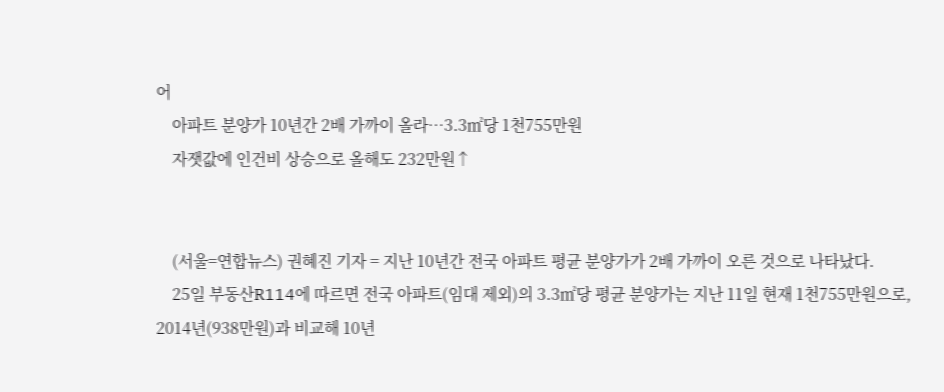어
    아파트 분양가 10년간 2배 가까이 올라…3.3㎡당 1천755만원
    자잿값에 인건비 상승으로 올해도 232만원↑


    (서울=연합뉴스) 권혜진 기자 = 지난 10년간 전국 아파트 평균 분양가가 2배 가까이 오른 것으로 나타났다.
    25일 부동산R114에 따르면 전국 아파트(임대 제외)의 3.3㎡당 평균 분양가는 지난 11일 현재 1천755만원으로, 2014년(938만원)과 비교해 10년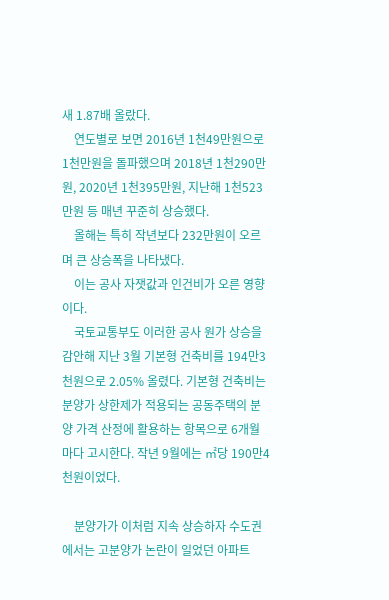새 1.87배 올랐다.
    연도별로 보면 2016년 1천49만원으로 1천만원을 돌파했으며 2018년 1천290만원, 2020년 1천395만원, 지난해 1천523만원 등 매년 꾸준히 상승했다.
    올해는 특히 작년보다 232만원이 오르며 큰 상승폭을 나타냈다.
    이는 공사 자잿값과 인건비가 오른 영향이다.
    국토교통부도 이러한 공사 원가 상승을 감안해 지난 3월 기본형 건축비를 194만3천원으로 2.05% 올렸다. 기본형 건축비는 분양가 상한제가 적용되는 공동주택의 분양 가격 산정에 활용하는 항목으로 6개월마다 고시한다. 작년 9월에는 ㎡당 190만4천원이었다.

    분양가가 이처럼 지속 상승하자 수도권에서는 고분양가 논란이 일었던 아파트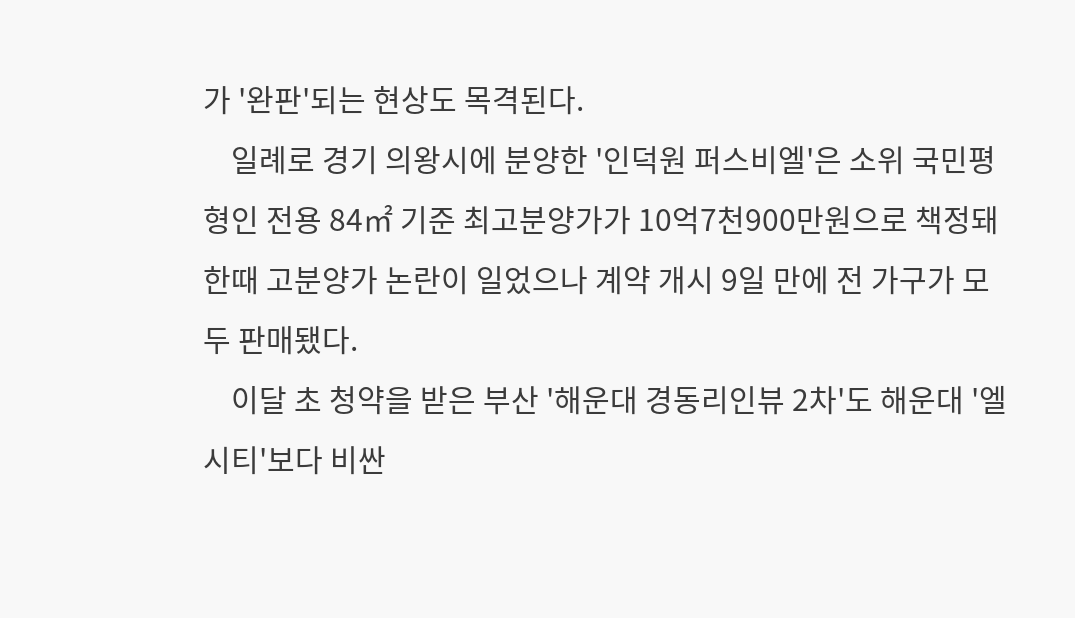가 '완판'되는 현상도 목격된다.
    일례로 경기 의왕시에 분양한 '인덕원 퍼스비엘'은 소위 국민평형인 전용 84㎡ 기준 최고분양가가 10억7천900만원으로 책정돼 한때 고분양가 논란이 일었으나 계약 개시 9일 만에 전 가구가 모두 판매됐다.
    이달 초 청약을 받은 부산 '해운대 경동리인뷰 2차'도 해운대 '엘시티'보다 비싼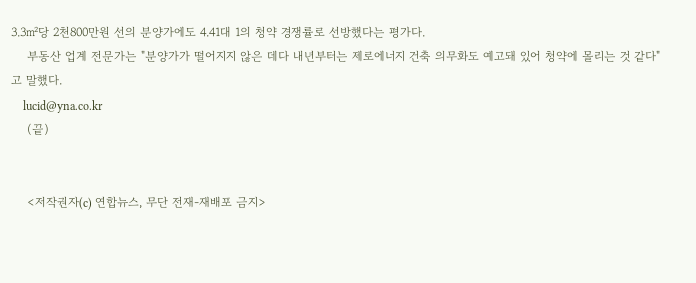3.3㎡당 2천800만원 선의 분양가에도 4.41대 1의 청약 경쟁률로 선방했다는 평가다.
    부동산 업계 전문가는 "분양가가 떨어지지 않은 데다 내년부터는 제로에너지 건축 의무화도 예고돼 있어 청약에 몰리는 것 같다"고 말했다.
    lucid@yna.co.kr
    (끝)


    <저작권자(c) 연합뉴스, 무단 전재-재배포 금지>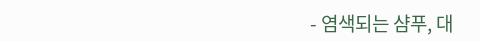- 염색되는 샴푸, 대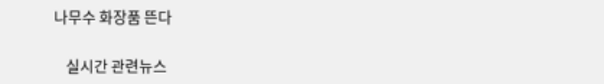나무수 화장품 뜬다

    실시간 관련뉴스